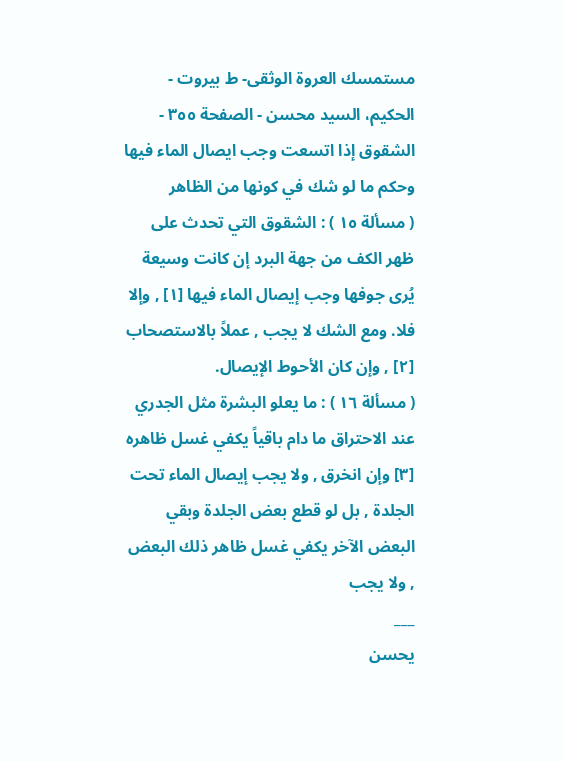مستمسك العروة الوثقى- ط بیروت - الحكيم، السيد محسن - الصفحة ٣٥٥ - الشقوق إذا اتسعت وجب ايصال الماء فيها وحكم ما لو شك في كونها من الظاهر
( مسألة ١٥ ) : الشقوق التي تحدث على ظهر الكف من جهة البرد إن كانت وسيعة يُرى جوفها وجب إيصال الماء فيها [١] , وإلا فلا. ومع الشك لا يجب , عملاً بالاستصحاب [٢] , وإن كان الأحوط الإيصال.
( مسألة ١٦ ) : ما يعلو البشرة مثل الجدري عند الاحتراق ما دام باقياً يكفي غسل ظاهره [٣] وإن انخرق , ولا يجب إيصال الماء تحت الجلدة , بل لو قطع بعض الجلدة وبقي البعض الآخر يكفي غسل ظاهر ذلك البعض , ولا يجب
___
يحسن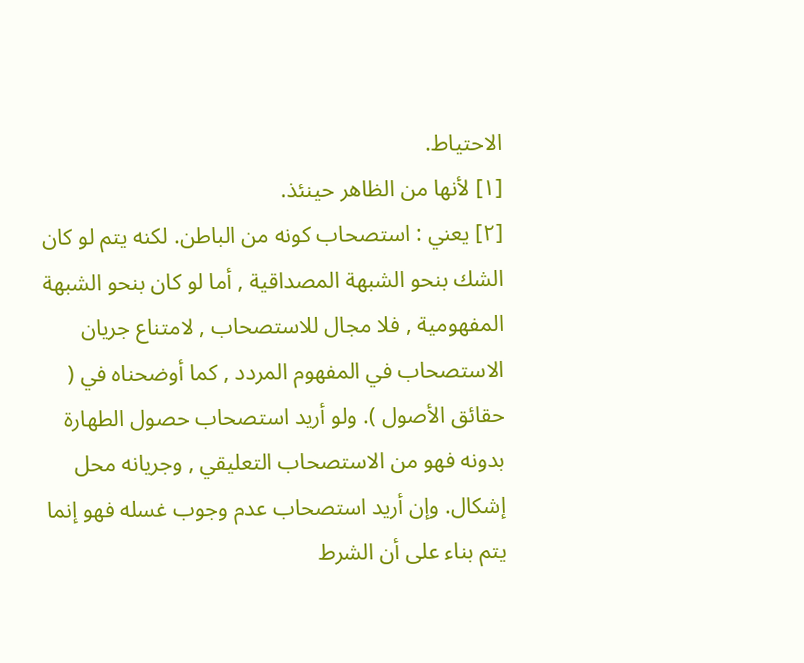الاحتياط.
[١] لأنها من الظاهر حينئذ.
[٢] يعني : استصحاب كونه من الباطن. لكنه يتم لو كان الشك بنحو الشبهة المصداقية , أما لو كان بنحو الشبهة المفهومية , فلا مجال للاستصحاب , لامتناع جريان الاستصحاب في المفهوم المردد , كما أوضحناه في ( حقائق الأصول ). ولو أريد استصحاب حصول الطهارة بدونه فهو من الاستصحاب التعليقي , وجريانه محل إشكال. وإن أريد استصحاب عدم وجوب غسله فهو إنما يتم بناء على أن الشرط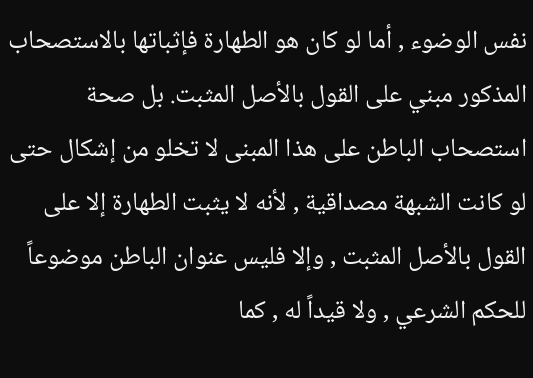نفس الوضوء , أما لو كان هو الطهارة فإثباتها بالاستصحاب المذكور مبني على القول بالأصل المثبت. بل صحة استصحاب الباطن على هذا المبنى لا تخلو من إشكال حتى لو كانت الشبهة مصداقية , لأنه لا يثبت الطهارة إلا على القول بالأصل المثبت , وإلا فليس عنوان الباطن موضوعاً للحكم الشرعي , ولا قيداً له , كما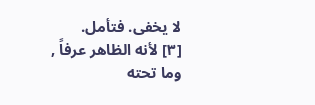لا يخفى. فتأمل.
[٣] لأنه الظاهر عرفاً , وما تحته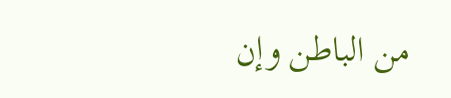من الباطن وإن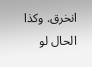انخرق. وكذا الحال لو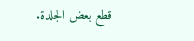قطع بعض الجلدة.